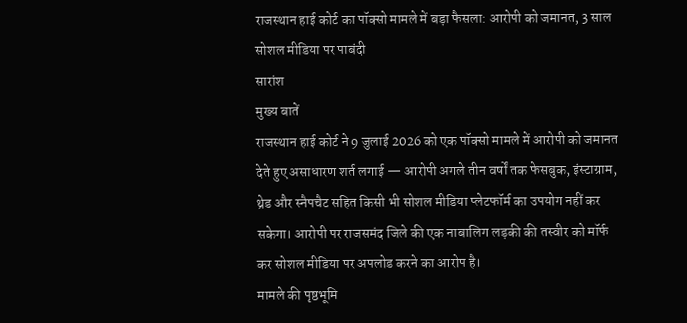राजस्थान हाई कोर्ट का पॉक्सो मामले में बड़ा फैसला: आरोपी को जमानत, 3 साल सोशल मीडिया पर पाबंदी
सारांश
मुख्य बातें
राजस्थान हाई कोर्ट ने 9 जुलाई 2026 को एक पॉक्सो मामले में आरोपी को जमानत देते हुए असाधारण शर्त लगाई — आरोपी अगले तीन वर्षों तक फेसबुक, इंस्टाग्राम, थ्रेड और स्नैपचैट सहित किसी भी सोशल मीडिया प्लेटफॉर्म का उपयोग नहीं कर सकेगा। आरोपी पर राजसमंद जिले की एक नाबालिग लड़की की तस्वीर को मॉर्फ कर सोशल मीडिया पर अपलोड करने का आरोप है।
मामले की पृष्ठभूमि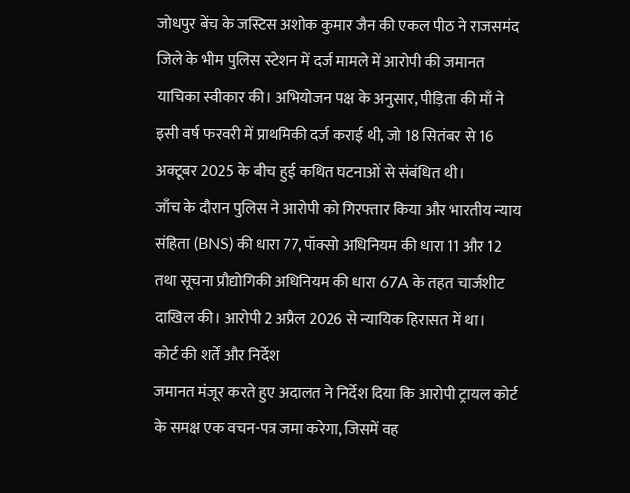जोधपुर बेंच के जस्टिस अशोक कुमार जैन की एकल पीठ ने राजसमंद जिले के भीम पुलिस स्टेशन में दर्ज मामले में आरोपी की जमानत याचिका स्वीकार की। अभियोजन पक्ष के अनुसार, पीड़िता की माँ ने इसी वर्ष फरवरी में प्राथमिकी दर्ज कराई थी, जो 18 सितंबर से 16 अक्टूबर 2025 के बीच हुई कथित घटनाओं से संबंधित थी।
जाँच के दौरान पुलिस ने आरोपी को गिरफ्तार किया और भारतीय न्याय संहिता (BNS) की धारा 77, पॉक्सो अधिनियम की धारा 11 और 12 तथा सूचना प्रौद्योगिकी अधिनियम की धारा 67A के तहत चार्जशीट दाखिल की। आरोपी 2 अप्रैल 2026 से न्यायिक हिरासत में था।
कोर्ट की शर्तें और निर्देश
जमानत मंजूर करते हुए अदालत ने निर्देश दिया कि आरोपी ट्रायल कोर्ट के समक्ष एक वचन-पत्र जमा करेगा, जिसमें वह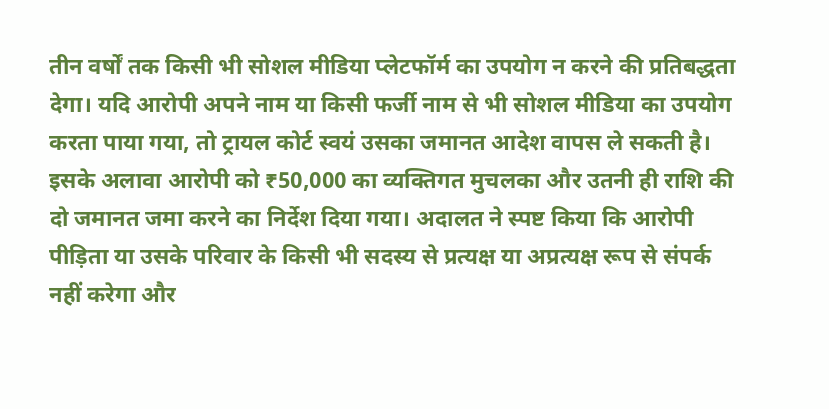तीन वर्षों तक किसी भी सोशल मीडिया प्लेटफॉर्म का उपयोग न करने की प्रतिबद्धता देगा। यदि आरोपी अपने नाम या किसी फर्जी नाम से भी सोशल मीडिया का उपयोग करता पाया गया, तो ट्रायल कोर्ट स्वयं उसका जमानत आदेश वापस ले सकती है।
इसके अलावा आरोपी को ₹50,000 का व्यक्तिगत मुचलका और उतनी ही राशि की दो जमानत जमा करने का निर्देश दिया गया। अदालत ने स्पष्ट किया कि आरोपी पीड़िता या उसके परिवार के किसी भी सदस्य से प्रत्यक्ष या अप्रत्यक्ष रूप से संपर्क नहीं करेगा और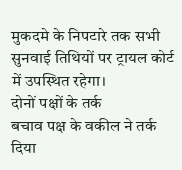मुकदमे के निपटारे तक सभी सुनवाई तिथियों पर ट्रायल कोर्ट में उपस्थित रहेगा।
दोनों पक्षों के तर्क
बचाव पक्ष के वकील ने तर्क दिया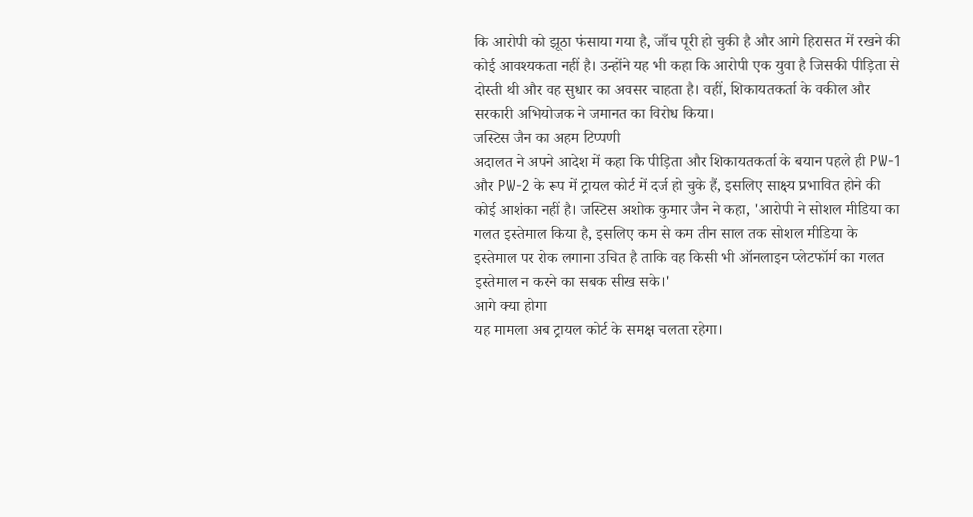कि आरोपी को झूठा फंसाया गया है, जाँच पूरी हो चुकी है और आगे हिरासत में रखने की कोई आवश्यकता नहीं है। उन्होंने यह भी कहा कि आरोपी एक युवा है जिसकी पीड़िता से दोस्ती थी और वह सुधार का अवसर चाहता है। वहीं, शिकायतकर्ता के वकील और सरकारी अभियोजक ने जमानत का विरोध किया।
जस्टिस जैन का अहम टिप्पणी
अदालत ने अपने आदेश में कहा कि पीड़िता और शिकायतकर्ता के बयान पहले ही PW-1 और PW-2 के रूप में ट्रायल कोर्ट में दर्ज हो चुके हैं, इसलिए साक्ष्य प्रभावित होने की कोई आशंका नहीं है। जस्टिस अशोक कुमार जैन ने कहा, 'आरोपी ने सोशल मीडिया का गलत इस्तेमाल किया है, इसलिए कम से कम तीन साल तक सोशल मीडिया के इस्तेमाल पर रोक लगाना उचित है ताकि वह किसी भी ऑनलाइन प्लेटफॉर्म का गलत इस्तेमाल न करने का सबक सीख सके।'
आगे क्या होगा
यह मामला अब ट्रायल कोर्ट के समक्ष चलता रहेगा।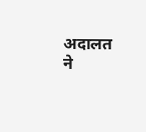अदालत ने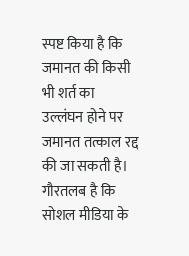स्पष्ट किया है कि जमानत की किसी भी शर्त का उल्लंघन होने पर जमानत तत्काल रद्द की जा सकती है। गौरतलब है कि सोशल मीडिया के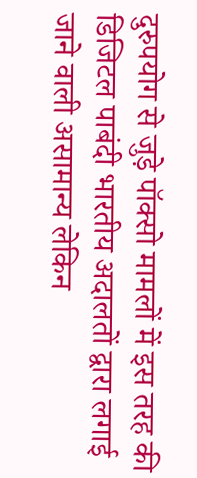दुरुपयोग से जुड़े पॉक्सो मामलों में इस तरह की डिजिटल पाबंदी भारतीय अदालतों द्वारा लगाई जाने वाली असामान्य लेकिन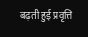बढ़ती हुई प्रवृत्ति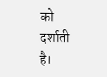को दर्शाती है।